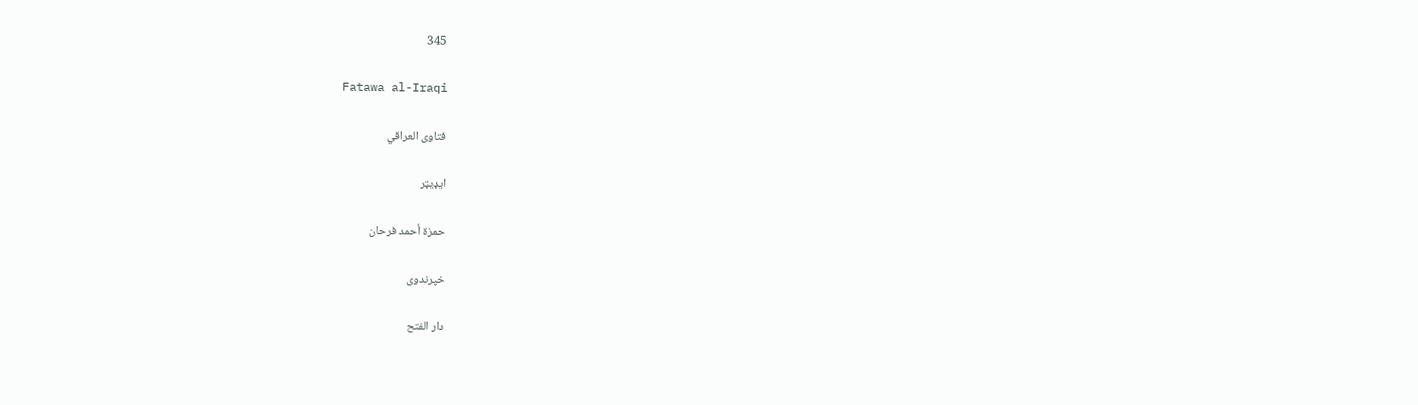345

Fatawa al-Iraqi

فتاوى العراقي

ایډیټر

حمزة أحمد فرحان

خپرندوی

دار الفتح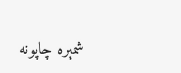شمېره چاپونه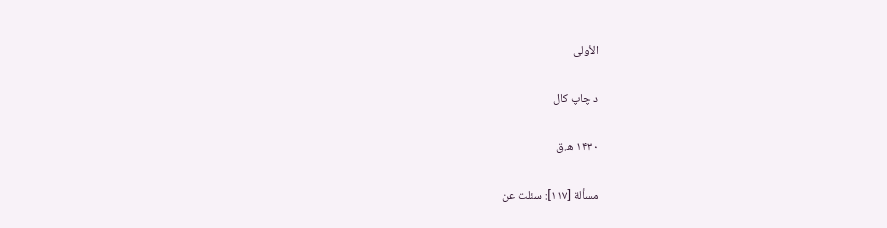الأولى

د چاپ کال

۱۴۳۰ ه.ق

مسألة [١١٧]: سئلت عن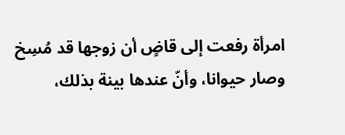امرأة رفعت إلى قاضٍ أن زوجها قد مُسِخ وصار حيوانا، وأنّ عندها بينة بذلك،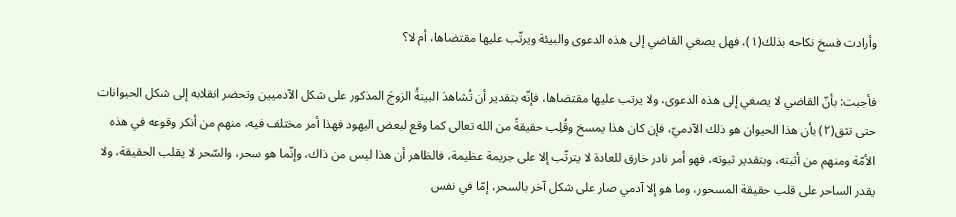وأرادت فسخ نكاحه بذلك(١)، فهل يصغي القاضي إلى هذه الدعوى والبيئة ويرتّب عليها مقتضاها، أم لا؟

فأجبت: بأنّ القاضي لا يصغي إلى هذه الدعوى، ولا يرتب عليها مقتضاها، فإنّه بتقدير أن تُشاهدَ البينةُ الزوجَ المذكور على شكل الآدميين وتحضر انقلابه إلى شكل الحيوانات حتى تثق(٢) بأن هذا الحيوان هو ذلك الآدميّ، فإن كان هذا يمسخ وقُلِب حقيقةً من الله تعالى كما وقع لبعض اليهود فهذا أمر مختلف فيه، منهم من أنكر وقوعه في هذه الأمّة ومنهم من أثبته، وبتقدير ثبوته، فهو أمر نادر خارق للعادة لا يترتّب إلا على جريمة عظيمة، فالظاهر أن هذا ليس من ذاك، وإنّما هو سحر، والسّحر لا يقلب الحقيقة، ولا يقدر الساحر على قلب حقيقة المسحور، وما هو إلا آدمي صار على شكل آخر بالسحر، إمّا في نفس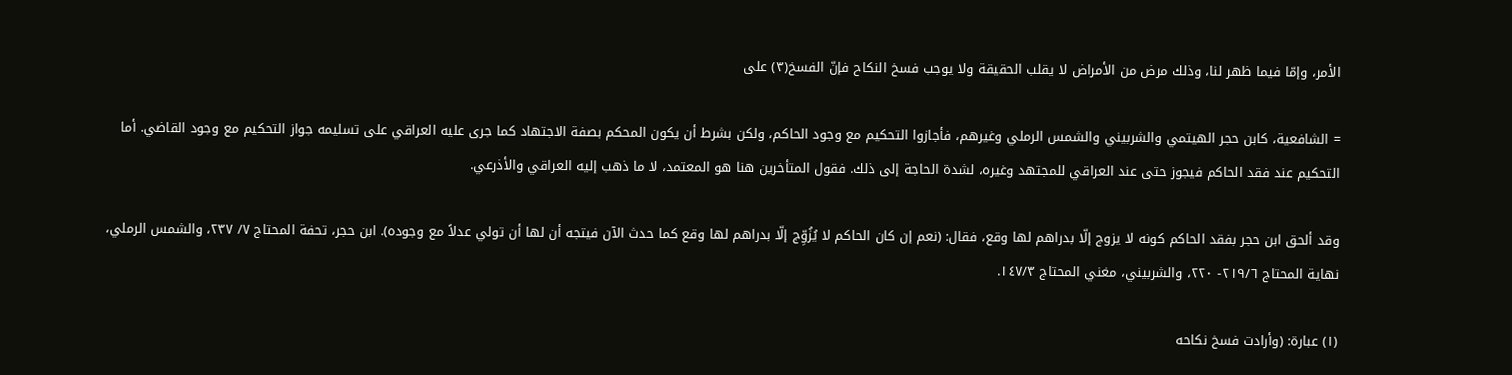الأمر، وإمّا فيما ظهر لنا، وذلك مرض من الأمراض لا يقلب الحقيقة ولا يوجب فسخ النكاح فإنّ الفسخ(٣) على

= الشافعية، كابن حجر الهيتمي والشربيني والشمس الرملي وغيرهم، فأجازوا التحكيم مع وجود الحاكم، ولكن بشرط أن يكون المحكم بصفة الاجتهاد كما جرى عليه العراقي على تسليمه جواز التحكيم مع وجود القاضي. أما التحكيم عند فقد الحاكم فيجوز حتى عند العراقي للمجتهد وغيره، لشدة الحاجة إلى ذلك. فقول المتأخرين هنا هو المعتمد، لا ما ذهب إليه العراقي والأذرعي.

وقد ألحق ابن حجر بفقد الحاكم كونه لا يزوج إلّا بدراهم لها وقع، فقال: (نعم إن كان الحاكم لا يُزُوِّج إلّا بدراهم لها وقع كما حدث الآن فيتجه أن لها أن تولي عدلاً مع وجوده). ابن حجر، تحفة المحتاج ٧/ ٢٣٧، والشمس الرملي، نهاية المحتاج ٢١٩/٦- ٢٢٠، والشربيني، مغني المحتاج ١٤٧/٣.

(١) عبارة: (وأرادت فسخ نكاحه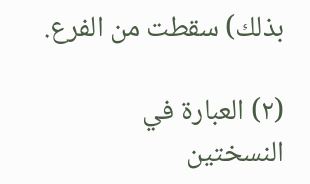بذلك) سقطت من الفرع.

(٢) العبارة في النسختين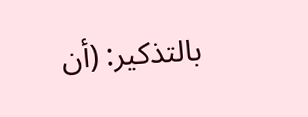بالتذكير: (أن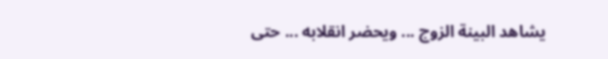يشاهد البينة الزوج ... ويحضر انقلابه ... حتى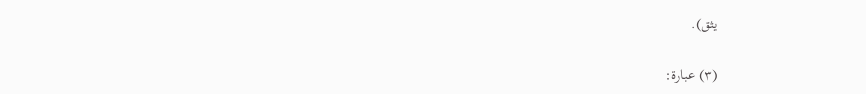يثق).

(٣) عبارة: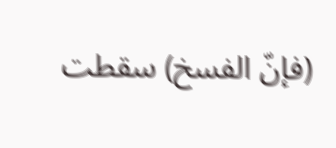(فإنّ الفسخ) سقطت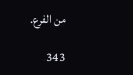من الفرع.

343